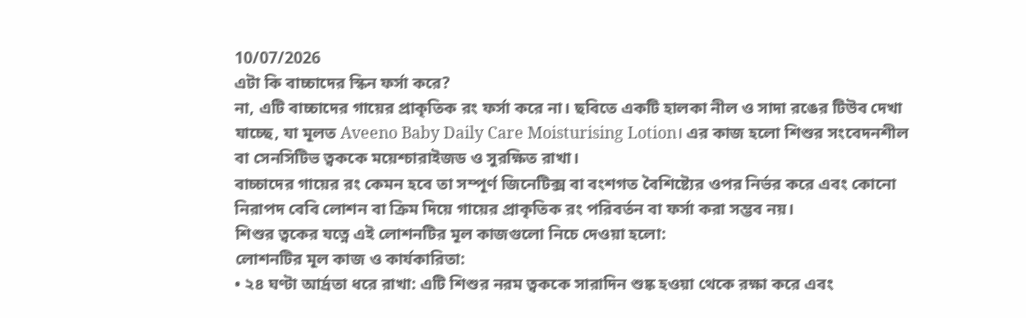10/07/2026
এটা কি বাচ্চাদের স্কিন ফর্সা করে?
না, এটি বাচ্চাদের গায়ের প্রাকৃতিক রং ফর্সা করে না। ছবিতে একটি হালকা নীল ও সাদা রঙের টিউব দেখা যাচ্ছে, যা মূলত Aveeno Baby Daily Care Moisturising Lotion। এর কাজ হলো শিশুর সংবেদনশীল বা সেনসিটিভ ত্বককে ময়েশ্চারাইজড ও সুরক্ষিত রাখা।
বাচ্চাদের গায়ের রং কেমন হবে তা সম্পূর্ণ জিনেটিক্স বা বংশগত বৈশিষ্ট্যের ওপর নির্ভর করে এবং কোনো নিরাপদ বেবি লোশন বা ক্রিম দিয়ে গায়ের প্রাকৃতিক রং পরিবর্তন বা ফর্সা করা সম্ভব নয়।
শিশুর ত্বকের যত্নে এই লোশনটির মূল কাজগুলো নিচে দেওয়া হলো:
লোশনটির মূল কাজ ও কার্যকারিতা:
• ২৪ ঘণ্টা আর্দ্রতা ধরে রাখা: এটি শিশুর নরম ত্বককে সারাদিন শুষ্ক হওয়া থেকে রক্ষা করে এবং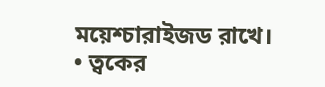ময়েশ্চারাইজড রাখে।
• ত্বকের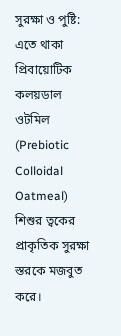সুরক্ষা ও পুষ্টি: এতে থাকা প্রিবায়োটিক কলয়ডাল ওটমিল (Prebiotic Colloidal Oatmeal) শিশুর ত্বকের প্রাকৃতিক সুরক্ষা স্তরকে মজবুত করে।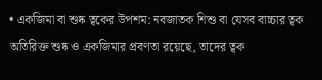• একজিমা বা শুষ্ক ত্বকের উপশম: নবজাতক শিশু বা যেসব বাচ্চার ত্বক অতিরিক্ত শুষ্ক ও একজিমার প্রবণতা রয়েছে, তাদের ত্বক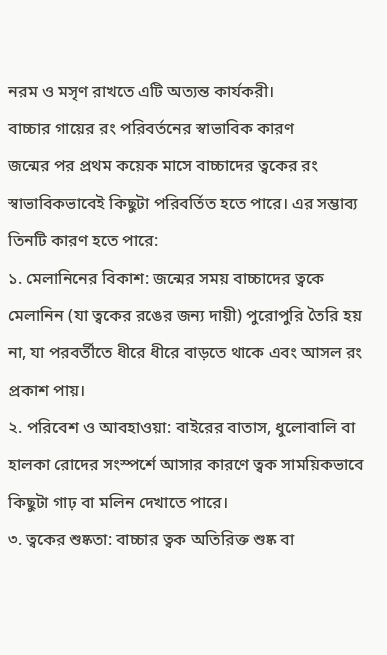নরম ও মসৃণ রাখতে এটি অত্যন্ত কার্যকরী।
বাচ্চার গায়ের রং পরিবর্তনের স্বাভাবিক কারণ
জন্মের পর প্রথম কয়েক মাসে বাচ্চাদের ত্বকের রং স্বাভাবিকভাবেই কিছুটা পরিবর্তিত হতে পারে। এর সম্ভাব্য তিনটি কারণ হতে পারে:
১. মেলানিনের বিকাশ: জন্মের সময় বাচ্চাদের ত্বকে মেলানিন (যা ত্বকের রঙের জন্য দায়ী) পুরোপুরি তৈরি হয় না, যা পরবর্তীতে ধীরে ধীরে বাড়তে থাকে এবং আসল রং প্রকাশ পায়।
২. পরিবেশ ও আবহাওয়া: বাইরের বাতাস, ধুলোবালি বা হালকা রোদের সংস্পর্শে আসার কারণে ত্বক সাময়িকভাবে কিছুটা গাঢ় বা মলিন দেখাতে পারে।
৩. ত্বকের শুষ্কতা: বাচ্চার ত্বক অতিরিক্ত শুষ্ক বা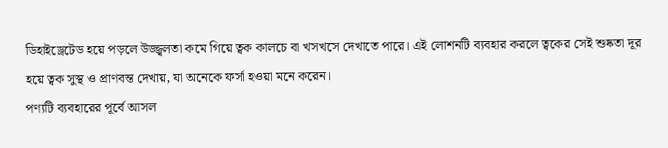ডিহাইড্রেটেড হয়ে পড়লে উজ্জ্বলতা কমে গিয়ে ত্বক কালচে বা খসখসে দেখাতে পারে। এই লোশনটি ব্যবহার করলে ত্বকের সেই শুষ্কতা দূর হয়ে ত্বক সুস্থ ও প্রাণবন্ত দেখায়, যা অনেকে ফর্সা হওয়া মনে করেন।
পণ্যটি ব্যবহারের পূর্বে আসল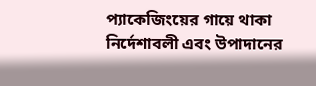প্যাকেজিংয়ের গায়ে থাকা নির্দেশাবলী এবং উপাদানের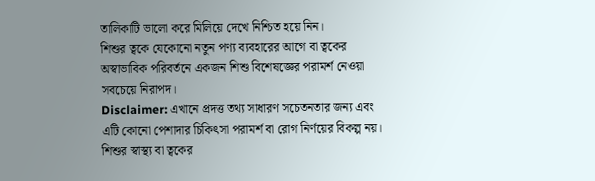তালিকাটি ভালো করে মিলিয়ে দেখে নিশ্চিত হয়ে নিন।
শিশুর ত্বকে যেকোনো নতুন পণ্য ব্যবহারের আগে বা ত্বকের অস্বাভাবিক পরিবর্তনে একজন শিশু বিশেষজ্ঞের পরামর্শ নেওয়া সবচেয়ে নিরাপদ।
Disclaimer: এখানে প্রদত্ত তথ্য সাধারণ সচেতনতার জন্য এবং এটি কোনো পেশাদার চিকিৎসা পরামর্শ বা রোগ নির্ণয়ের বিকল্প নয়। শিশুর স্বাস্থ্য বা ত্বকের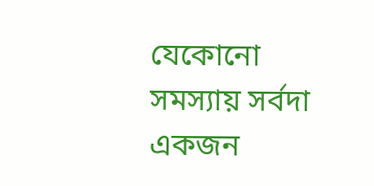যেকোনো সমস্যায় সর্বদা একজন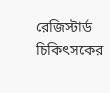রেজিস্টার্ড চিকিৎসকের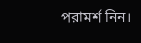পরামর্শ নিন।